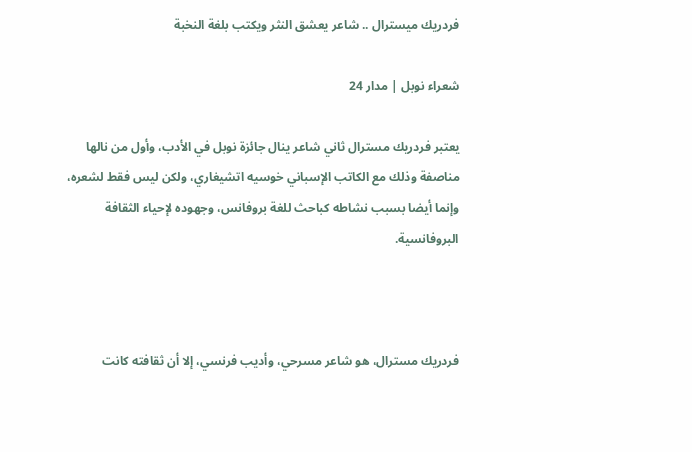فردريك ميسترال .. شاعر يعشق النثر ويكتب بلغة النخبة

شعراء نوبل | مدار 24

يعتبر فردريك مسترال ثاني شاعر ينال جائزة نوبل في الأدب، وأول من نالها مناصفة وذلك مع الكاتب الإسباني خوسيه اتشيغاري، ولكن ليس فقط لشعره، وإنما أيضا بسبب نشاطه كباحث للغة بروفانس، وجهوده لإحياء الثقافة البروفانسية.



فردريك مسترال، هو شاعر مسرحي، وأديب فرنسي، إلا أن ثقافته كانت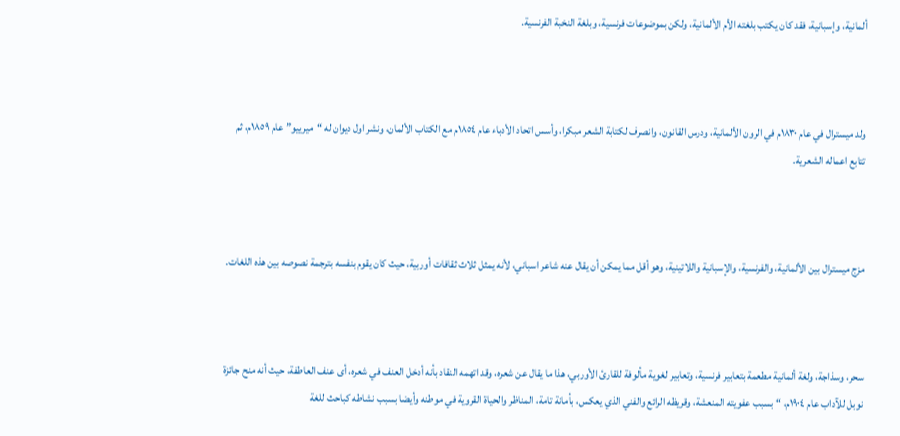ألمانية، وإسبانية، فقد كان يكتب بلغته الأم الألمانية، ولكن بموضوعات فرنسية، وبلغة النخبة الفرنسية.



ولد ميسترال في عام ١٨٣٠م في الرون الألمانية، ودرس القانون، وانصرف لكتابة الشعر مبكرا، وأسس اتحاد الأدباء عام ١٨٥٤م مع الكتاب الألمان، ونشر اول ديوان له “ميرييو” عام ١٨٥٩م، ثم تتابع اعماله الشعرية.



مزج ميسترال بين الألمانية، والفرنسية، والإسبانية واللاتينية، وهو أقل مما يمكن أن يقال عنه شاعر اسباني، لأنه يمثل ثلاث ثقافات أوربية، حيث كان يقوم بنفسه بترجمة نصوصه بين هذه اللغات.



سحر، وسذاجة، ولغة ألمانية مطعمة بتعابير فرنسية، وتعابير لغوية مألوفة للقارئ الأوربي، هذا ما يقال عن شعره، وقد اتهمه النقاد بأنه أدخل العنف في شعره، أى عنف العاطفة، حيث أنه منح جائزة نوبل للآداب عام ١٩٠٤م، “بسبب عفويته المنعشة، وقريظه الرائع والفني الذي يعكس، بأمانة تامة، المناظر والحياة القروية في موطنه وأيضا بسبب نشاطه كباحث للغة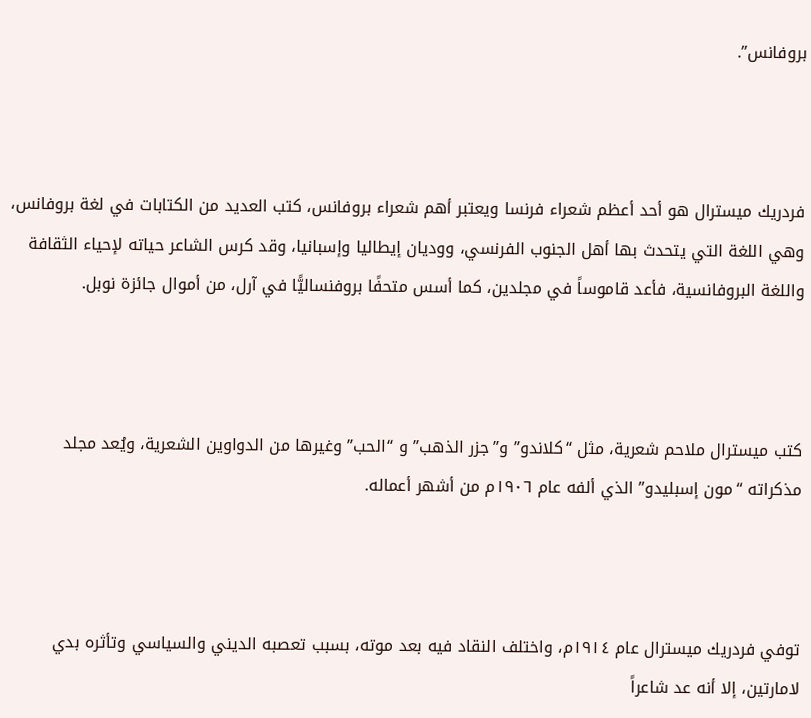بروفانس”.



فردريك ميسترال هو أحد أعظم شعراء فرنسا ويعتبر أهم شعراء بروفانس، كتب العديد من الكتابات في لغة بروفانس، وهي اللغة التي يتحدث بها أهل الجنوب الفرنسي، ووديان إيطاليا وإسبانيا، وقد كرس الشاعر حياته لإحياء الثقافة واللغة البروفانسية، فأعد قاموساً في مجلدين، كما أسس متحفًا بروفنساليًّا في آرل، من أموال جائزة نوبل.



كتب ميسترال ملاحم شعرية، مثل “كلاندو” و”جزر الذهب” و “الحب” وغيرها من الدواوين الشعرية، ويُعد مجلد مذكراته “مون إسبليدو” الذي ألفه عام ١٩٠٦م من أشهر أعماله.



توفي فردريك ميسترال عام ١٩١٤م، واختلف النقاد فيه بعد موته، بسبب تعصبه الديني والسياسي وتأثره بدي لامارتين، إلا أنه عد شاعراً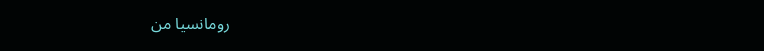رومانسيا من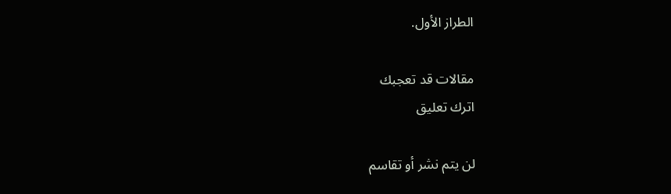الطراز الأول.

مقالات قد تعجبك
اترك تعليق

لن يتم نشر أو تقاسم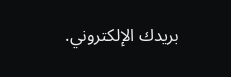بريدك الإلكتروني.